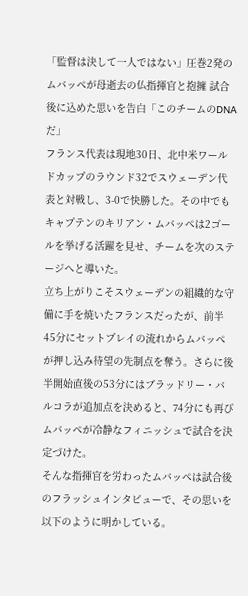「監督は決して一人ではない」圧巻2発のムバッペが母逝去の仏指揮官と抱擁 試合後に込めた思いを告白「このチームのDNAだ」
フランス代表は現地30日、北中米ワールドカップのラウンド32でスウェーデン代表と対戦し、3-0で快勝した。その中でもキャプテンのキリアン・ムバッペは2ゴールを挙げる活躍を見せ、チームを次のステージへと導いた。
立ち上がりこそスウェーデンの組織的な守備に手を焼いたフランスだったが、前半45分にセットプレイの流れからムバッペが押し込み待望の先制点を奪う。さらに後半開始直後の53分にはブラッドリー・バルコラが追加点を決めると、74分にも再びムバッペが冷静なフィニッシュで試合を決定づけた。
そんな指揮官を労わったムバッペは試合後のフラッシュインタビューで、その思いを以下のように明かしている。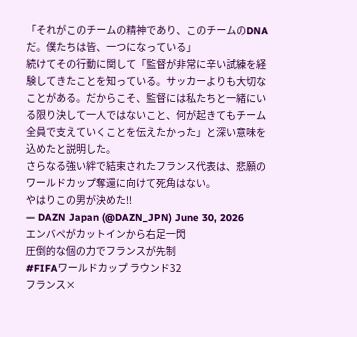「それがこのチームの精神であり、このチームのDNAだ。僕たちは皆、一つになっている」
続けてその行動に関して「監督が非常に辛い試練を経験してきたことを知っている。サッカーよりも大切なことがある。だからこそ、監督には私たちと一緒にいる限り決して一人ではないこと、何が起きてもチーム全員で支えていくことを伝えたかった」と深い意味を込めたと説明した。
さらなる強い絆で結束されたフランス代表は、悲願のワールドカップ奪還に向けて死角はない。
やはりこの男が決めた!!
— DAZN Japan (@DAZN_JPN) June 30, 2026
エンバペがカットインから右足一閃
圧倒的な個の力でフランスが先制
#FIFAワールドカップ ラウンド32
フランス×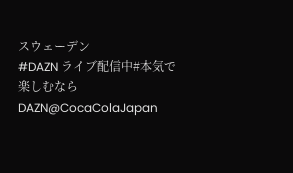スウェーデン
#DAZN ライブ配信中#本気で楽しむならDAZN@CocaColaJapan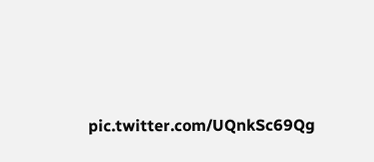pic.twitter.com/UQnkSc69Qg